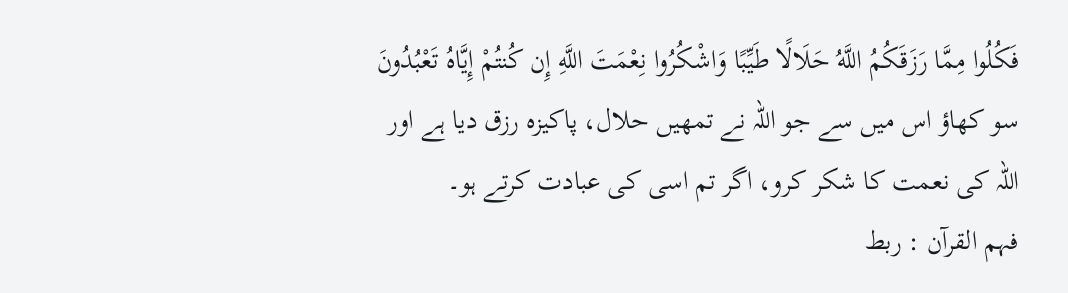فَكُلُوا مِمَّا رَزَقَكُمُ اللَّهُ حَلَالًا طَيِّبًا وَاشْكُرُوا نِعْمَتَ اللَّهِ إِن كُنتُمْ إِيَّاهُ تَعْبُدُونَ
سو کھاؤ اس میں سے جو اللہ نے تمھیں حلال، پاکیزہ رزق دیا ہے اور اللہ کی نعمت کا شکر کرو، اگر تم اسی کی عبادت کرتے ہو۔
فہم القرآن : ربط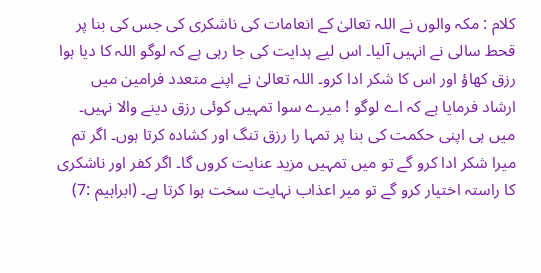کلام : مکہ والوں نے اللہ تعالیٰ کے انعامات کی ناشکری کی جس کی بنا پر قحط سالی نے انہیں آلیا۔ اس لیے ہدایت کی جا رہی ہے کہ لوگو اللہ کا دیا ہوا رزق کھاؤ اور اس کا شکر ادا کرو۔ اللہ تعالیٰ نے اپنے متعدد فرامین میں ارشاد فرمایا ہے کہ اے لوگو ! میرے سوا تمہیں کوئی رزق دینے والا نہیں۔ میں ہی اپنی حکمت کی بنا پر تمہا را رزق تنگ اور کشادہ کرتا ہوں۔ اگر تم میرا شکر ادا کرو گے تو میں تمہیں مزید عنایت کروں گا۔ اگر کفر اور ناشکری کا راستہ اختیار کرو گے تو میر اعذاب نہایت سخت ہوا کرتا ہے۔ (ابراہیم :7)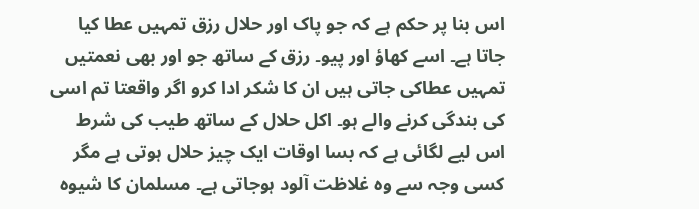اس بنا پر حکم ہے کہ جو پاک اور حلال رزق تمہیں عطا کیا جاتا ہے۔ اسے کھاؤ اور پیو۔ رزق کے ساتھ جو اور بھی نعمتیں تمہیں عطاکی جاتی ہیں ان کا شکر ادا کرو اگر واقعتا تم اسی کی بندگی کرنے والے ہو۔ اکل حلال کے ساتھ طیب کی شرط اس لیے لگائی ہے کہ بسا اوقات ایک چیز حلال ہوتی ہے مگر کسی وجہ سے وہ غلاظت آلود ہوجاتی ہے۔ مسلمان کا شیوہ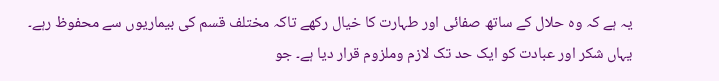یہ ہے کہ وہ حلال کے ساتھ صفائی اور طہارت کا خیال رکھے تاکہ مختلف قسم کی بیماریوں سے محفوظ رہے۔ یہاں شکر اور عبادت کو ایک حد تک لازم وملزوم قرار دیا ہے۔ جو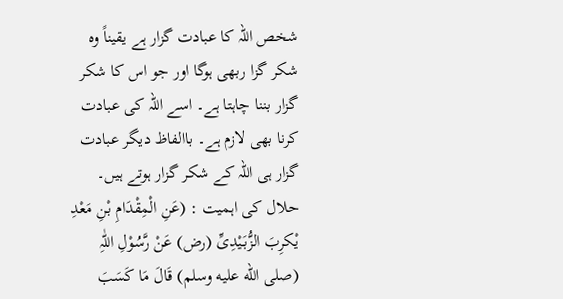شخص اللہ کا عبادت گزار ہے یقیناً وہ شکر گزا ربھی ہوگا اور جو اس کا شکر گزار بننا چاہتا ہے۔ اسے اللہ کی عبادت کرنا بھی لازم ہے۔ باالفاظ دیگر عبادت گزار ہی اللہ کے شکر گزار ہوتے ہیں۔ حلال کی اہمیت : (عَنِ الْمِقْدَامِ بْنِ مَعْدِ یْکرِبَ الزُّبَیْدِیِّ (رض) عَنْ رَّسُوْلِ اللّٰہِ (صلى الله عليه وسلم) قَالَ مَا کَسَبَ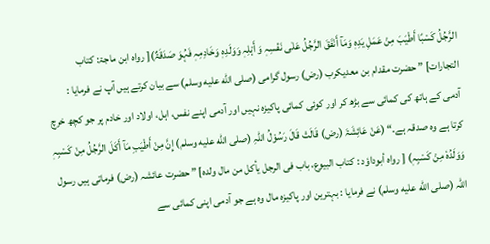الرَّجُلُ کَسْبًا أَطْیَبَ مِنْ عَمَلِ یَدِہٖ وَمَآ أَنْفَقَ الرَّجُلُ عَلٰی نَفْسِہٖ وَ أَہْلِہٖ وَوَلَدِہٖ وَخَادِمِہٖ فَہُوَ صَدَقَۃٌ)[ رواہ ابن ماجۃ: کتاب التجارات] ” حضرت مقدام بن معدیکرب (رض) رسول گرامی (صلى الله عليه وسلم) سے بیان کرتے ہیں آپ نے فرمایا : آدمی کے ہاتھ کی کمائی سے بڑھ کر اور کوئی کمائی پاکیزہ نہیں اور آدمی اپنے نفس، اہل، اولاد اور خادم پر جو کچھ خرچ کرتا ہے وہ صدقہ ہے۔“ (عَنْ عَائِشَۃَ (رض) قَالَتْ قَالَ رَسُوْلُ اللّٰہِ (صلى الله عليه وسلم) إِنَّ مِنْ أَطْیَبِ مَآ أَکَلَ الرَّجُلُ مِنْ کَسْبِہٖ وَوَلَدُہٗ مِنْ کَسْبِہٖ) [ رواہ أبوداوٗد : کتاب البیوع، باب فی الرجل یأکل من مال ولدہ] ” حضرت عائشہ (رض) فرماتی ہیں رسول اللہ (صلى الله عليه وسلم) نے فرمایا : بہترین اور پاکیزہ مال وہ ہے جو آدمی اپنی کمائی سے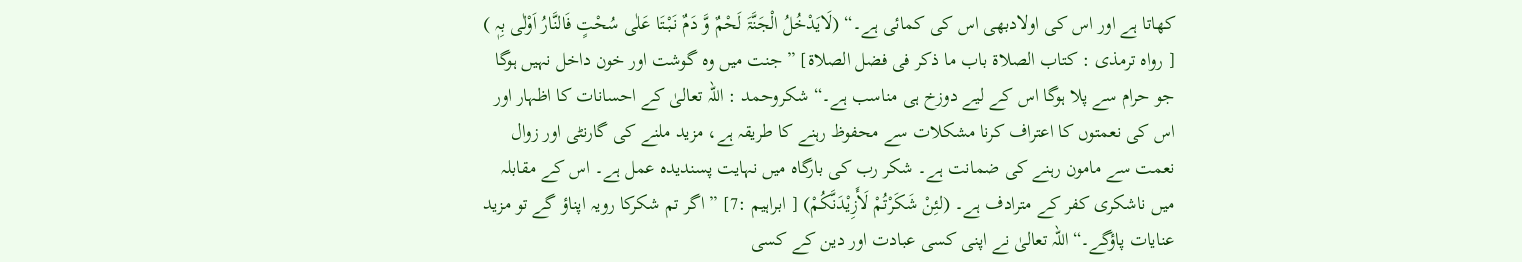کھاتا ہے اور اس کی اولادبھی اس کی کمائی ہے۔“ (لَایَدْخُلُ الْجَنَّۃَ لَحْمٌ وَّ دَمٌ نَبْتَا عَلٰی سُحْتٍ فَالنَّارُ اَوْلٰی بِہٖ ) [ رواہ ترمذی : کتاب الصلاۃ باب ما ذکر فی فضل الصلاۃ] ” جنت میں وہ گوشت اور خون داخل نہیں ہوگا جو حرام سے پلا ہوگا اس کے لیے دوزخ ہی مناسب ہے۔“ شکروحمد : اللہ تعالیٰ کے احسانات کا اظہار اور اس کی نعمتوں کا اعتراف کرنا مشکلات سے محفوظ رہنے کا طریقہ ہے، مزید ملنے کی گارنٹی اور زوال نعمت سے مامون رہنے کی ضمانت ہے۔ شکر رب کی بارگاہ میں نہایت پسندیدہ عمل ہے۔ اس کے مقابلہ میں ناشکری کفر کے مترادف ہے۔ (لئِنْ شَکَرْتُمْ لَأَزِیْدَنَّکُمْ) [ ابراہیم :7] ” اگر تم شکرکا رویہ اپناؤ گے تو مزید عنایات پاؤگے۔“ اللہ تعالیٰ نے اپنی کسی عبادت اور دین کے کسی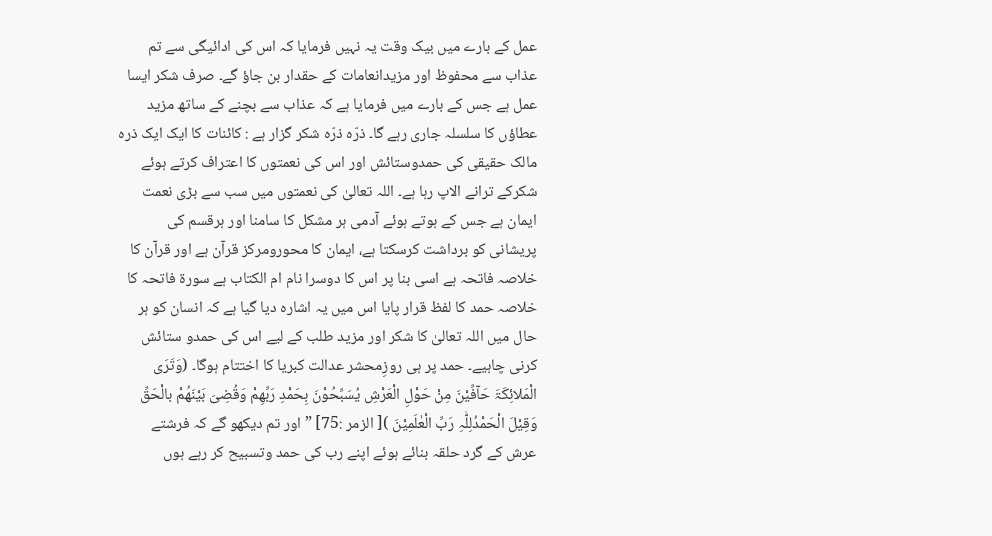عمل کے بارے میں بیک وقت یہ نہیں فرمایا کہ اس کی ادائیگی سے تم عذاب سے محفوظ اور مزیدانعامات کے حقدار بن جاؤ گے۔ صرف شکر ایسا عمل ہے جس کے بارے میں فرمایا ہے کہ عذاب سے بچنے کے ساتھ مزید عطاؤں کا سلسلہ جاری رہے گا۔ ذرّہ ذرّہ شکر گزار ہے : کائنات کا ایک ایک ذرہ مالک حقیقی کی حمدوستائش اور اس کی نعمتوں کا اعتراف کرتے ہوئے شکرکے ترانے الاپ رہا ہے۔ اللہ تعالیٰ کی نعمتوں میں سب سے بڑی نعمت ایمان ہے جس کے ہوتے ہوئے آدمی ہر مشکل کا سامنا اور ہرقسم کی پریشانی کو برداشت کرسکتا ہے، ایمان کا محورومرکز قرآن ہے اور قرآن کا خلاصہ فاتحہ ہے اسی بنا پر اس کا دوسرا نام ام الکتاب ہے سورۃ فاتحہ کا خلاصہ حمد کا لفظ قرار پایا اس میں یہ اشارہ دیا گیا ہے کہ انسان کو ہر حال میں اللہ تعالیٰ کا شکر اور مزید طلب کے لیے اس کی حمدو ستائش کرنی چاہیے۔ حمد پر ہی روزِمحشر عدالت کبریا کا اختتام ہوگا۔ (وَتَرَی الْمَلائِکَۃَ حَآفِّیْنَ مِنْ حَوْلِ الْعَرْشِ یُسَبِّحُوْنَ بِحَمْدِ رَبِّھِمْ وَقُضِیَ بَیْنَھُمْ بالْحَقِّ وَقِیْلَ الْحَمْدُلِلّٰہِ رَبِّ الْعٰلَمِیْنَ )[ الزمر :75] ” اور تم دیکھو گے کہ فرشتے عرش کے گرد حلقہ بنائے ہوئے اپنے رب کی حمد وتسبیح کر رہے ہوں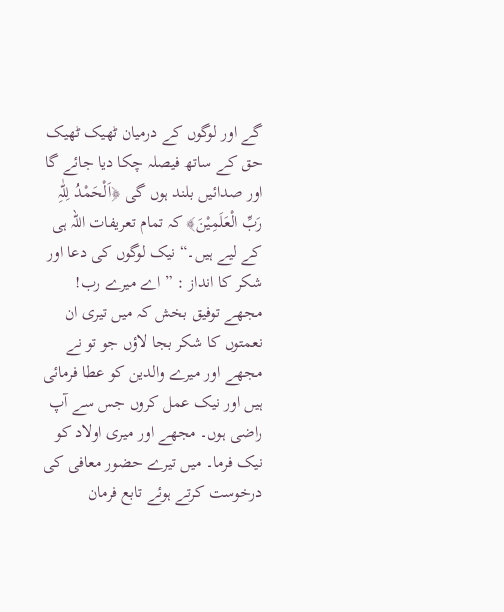گے اور لوگوں کے درمیان ٹھیک ٹھیک حق کے ساتھ فیصلہ چکا دیا جائے گا اور صدائیں بلند ہوں گی ﴿اَلْحَمْدُ لِلّٰہِ رَبِّ الْعَلَمِیْنَ﴾ کہ تمام تعریفات اللہ ہی کے لیے ہیں۔“ نیک لوگوں کی دعا اور شکر کا انداز : ” اے میرے رب! مجھے توفیق بخش کہ میں تیری ان نعمتوں کا شکر بجا لاؤں جو تو نے مجھے اور میرے والدین کو عطا فرمائی ہیں اور نیک عمل کروں جس سے آپ راضی ہوں۔ مجھے اور میری اولاد کو نیک فرما۔ میں تیرے حضور معافی کی درخوست کرتے ہوئے تابع فرمان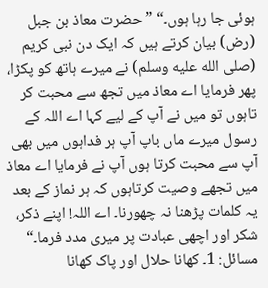ہوئی جا رہا ہوں۔“ ” حضرت معاذ بن جبل (رض) بیان کرتے ہیں کہ ایک دن نبی کریم (صلى الله عليه وسلم) نے میرے ہاتھ کو پکڑا، پھر فرمایا اے معاذ میں تجھ سے محبت کر تاہوں تو میں نے آپ کے لیے کہا اے اللہ کے رسول میرے ماں باپ آپ ہر فداہوں میں بھی آپ سے محبت کرتا ہوں آپ نے فرمایا اے معاذ میں تجھے وصیت کرتاہوں کہ ہر نماز کے بعد یہ کلمات پڑھنا نہ چھورنا۔ اے اللہ! اپنے ذکر، شکر اور اچھی عبادت پر میری مدد فرما۔“ مسائل: 1۔ کھانا حلال اور پاک کھانا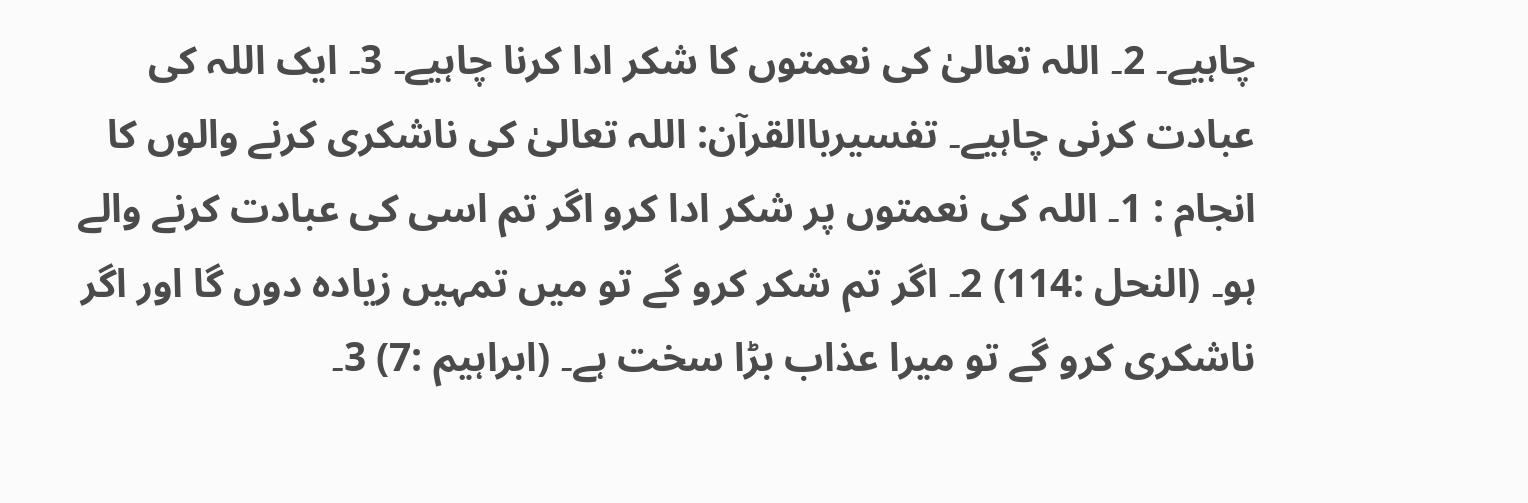چاہیے۔ 2۔ اللہ تعالیٰ کی نعمتوں کا شکر ادا کرنا چاہیے۔ 3۔ ایک اللہ کی عبادت کرنی چاہیے۔ تفسیرباالقرآن: اللہ تعالیٰ کی ناشکری کرنے والوں کا انجام : 1۔ اللہ کی نعمتوں پر شکر ادا کرو اگر تم اسی کی عبادت کرنے والے ہو۔ (النحل :114) 2۔ اگر تم شکر کرو گے تو میں تمہیں زیادہ دوں گا اور اگر ناشکری کرو گے تو میرا عذاب بڑا سخت ہے۔ (ابراہیم :7) 3۔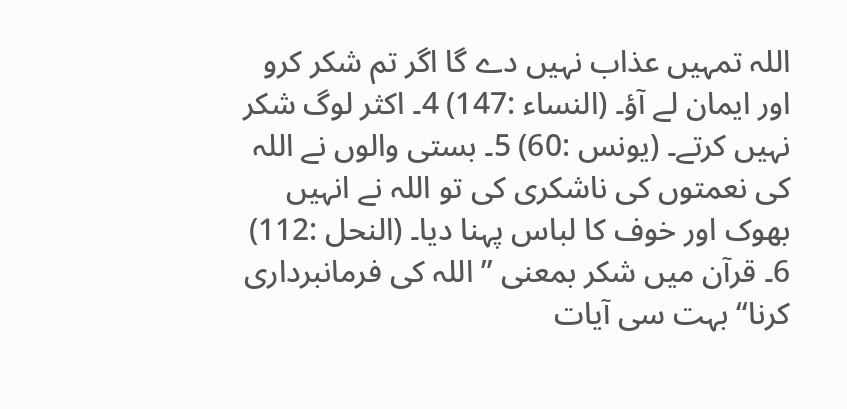اللہ تمہیں عذاب نہیں دے گا اگر تم شکر کرو اور ایمان لے آؤ۔ (النساء :147) 4۔ اکثر لوگ شکر نہیں کرتے۔ (یونس :60) 5۔ بستی والوں نے اللہ کی نعمتوں کی ناشکری کی تو اللہ نے انہیں بھوک اور خوف کا لباس پہنا دیا۔ (النحل :112) 6۔ قرآن میں شکر بمعنی ” اللہ کی فرمانبرداری کرنا“ بہت سی آیات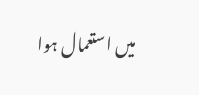میں استعمال ہوا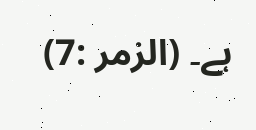ہے۔ (الزمر :7)